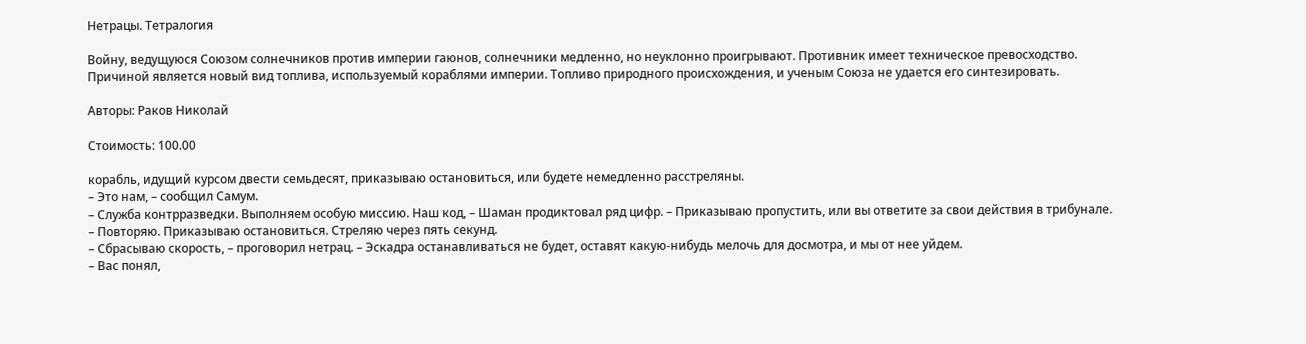Нетрацы. Тетралогия

Войну, ведущуюся Союзом солнечников против империи гаюнов, солнечники медленно, но неуклонно проигрывают. Противник имеет техническое превосходство. Причиной является новый вид топлива, используемый кораблями империи. Топливо природного происхождения, и ученым Союза не удается его синтезировать.

Авторы: Раков Николай

Стоимость: 100.00

корабль, идущий курсом двести семьдесят, приказываю остановиться, или будете немедленно расстреляны.
– Это нам, – сообщил Самум.
– Служба контрразведки. Выполняем особую миссию. Наш код, – Шаман продиктовал ряд цифр. – Приказываю пропустить, или вы ответите за свои действия в трибунале.
– Повторяю. Приказываю остановиться. Стреляю через пять секунд.
– Сбрасываю скорость, – проговорил нетрац. – Эскадра останавливаться не будет, оставят какую‑нибудь мелочь для досмотра, и мы от нее уйдем.
– Вас понял,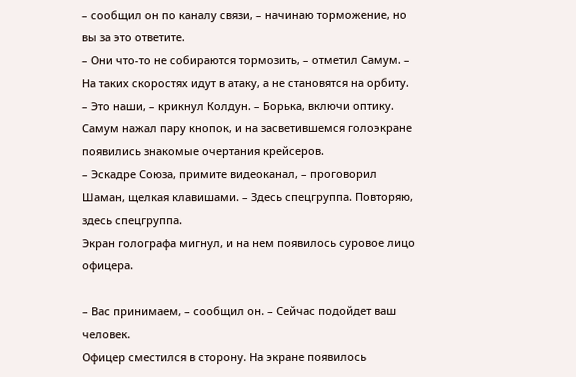– сообщил он по каналу связи, – начинаю торможение, но вы за это ответите.
– Они что‑то не собираются тормозить, – отметил Самум. – На таких скоростях идут в атаку, а не становятся на орбиту.
– Это наши, – крикнул Колдун. – Борька, включи оптику.
Самум нажал пару кнопок, и на засветившемся голоэкране появились знакомые очертания крейсеров.
– Эскадре Союза, примите видеоканал, – проговорил Шаман, щелкая клавишами. – Здесь спецгруппа. Повторяю, здесь спецгруппа.
Экран голографа мигнул, и на нем появилось суровое лицо офицера.

– Вас принимаем, – сообщил он. – Сейчас подойдет ваш человек.
Офицер сместился в сторону. На экране появилось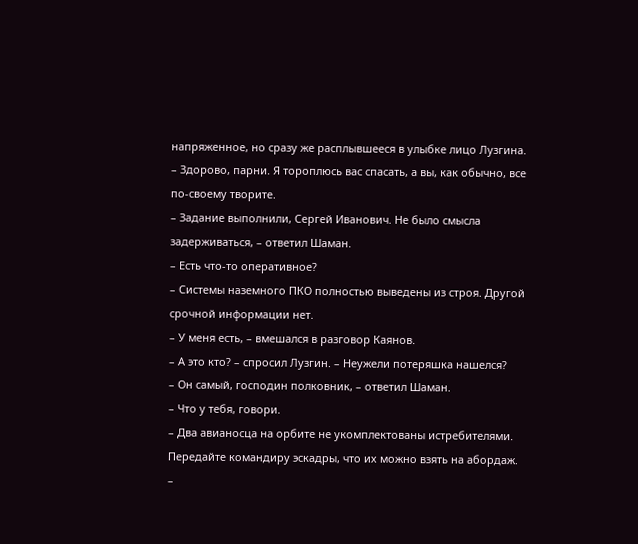напряженное, но сразу же расплывшееся в улыбке лицо Лузгина.
– Здорово, парни. Я тороплюсь вас спасать, а вы, как обычно, все по‑своему творите.
– Задание выполнили, Сергей Иванович. Не было смысла задерживаться, – ответил Шаман.
– Есть что‑то оперативное?
– Системы наземного ПКО полностью выведены из строя. Другой срочной информации нет.
– У меня есть, – вмешался в разговор Каянов.
– А это кто? – спросил Лузгин. – Неужели потеряшка нашелся?
– Он самый, господин полковник, – ответил Шаман.
– Что у тебя, говори.
– Два авианосца на орбите не укомплектованы истребителями. Передайте командиру эскадры, что их можно взять на абордаж.
–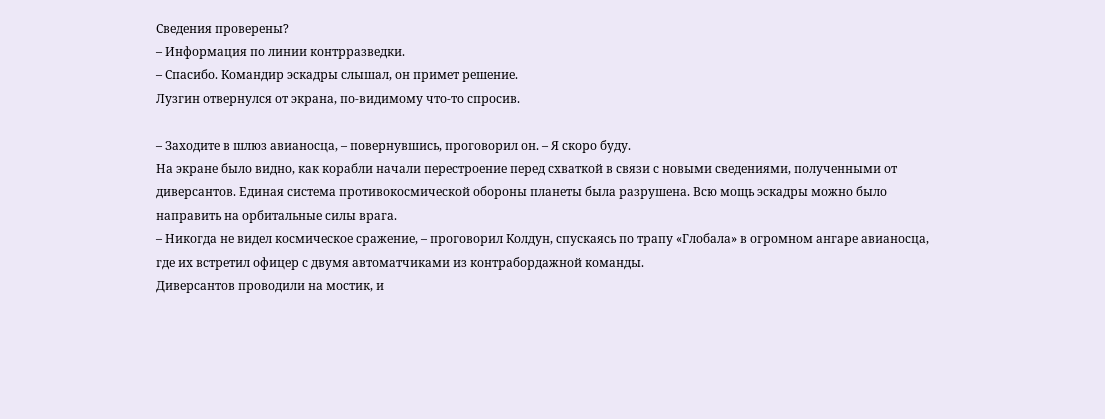Сведения проверены?
– Информация по линии контрразведки.
– Спасибо. Командир эскадры слышал, он примет решение.
Лузгин отвернулся от экрана, по‑видимому что‑то спросив.

– Заходите в шлюз авианосца, – повернувшись, проговорил он. – Я скоро буду.
На экране было видно, как корабли начали перестроение перед схваткой в связи с новыми сведениями, полученными от диверсантов. Единая система противокосмической обороны планеты была разрушена. Всю мощь эскадры можно было направить на орбитальные силы врага.
– Никогда не видел космическое сражение, – проговорил Колдун, спускаясь по трапу «Глобала» в огромном ангаре авианосца, где их встретил офицер с двумя автоматчиками из контрабордажной команды.
Диверсантов проводили на мостик, и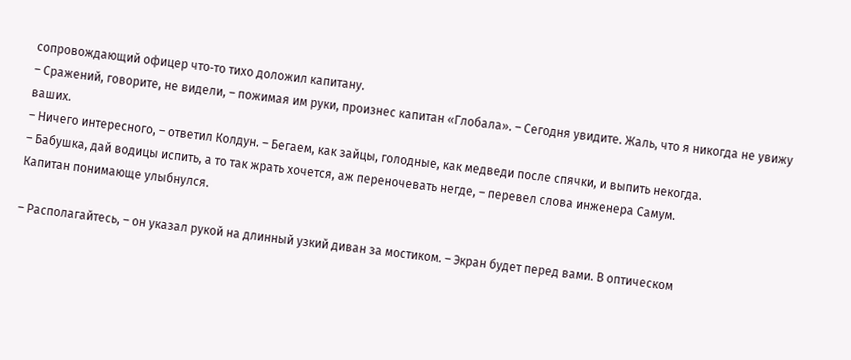сопровождающий офицер что‑то тихо доложил капитану.
– Сражений, говорите, не видели, – пожимая им руки, произнес капитан «Глобала». – Сегодня увидите. Жаль, что я никогда не увижу ваших.
– Ничего интересного, – ответил Колдун. – Бегаем, как зайцы, голодные, как медведи после спячки, и выпить некогда.
– Бабушка, дай водицы испить, а то так жрать хочется, аж переночевать негде, – перевел слова инженера Самум.
Капитан понимающе улыбнулся.

– Располагайтесь, – он указал рукой на длинный узкий диван за мостиком. – Экран будет перед вами. В оптическом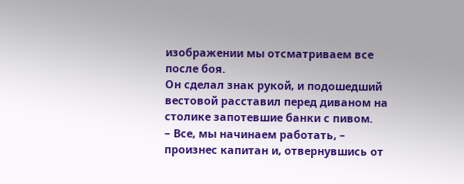изображении мы отсматриваем все после боя.
Он сделал знак рукой, и подошедший вестовой расставил перед диваном на столике запотевшие банки с пивом.
– Все, мы начинаем работать, – произнес капитан и, отвернувшись от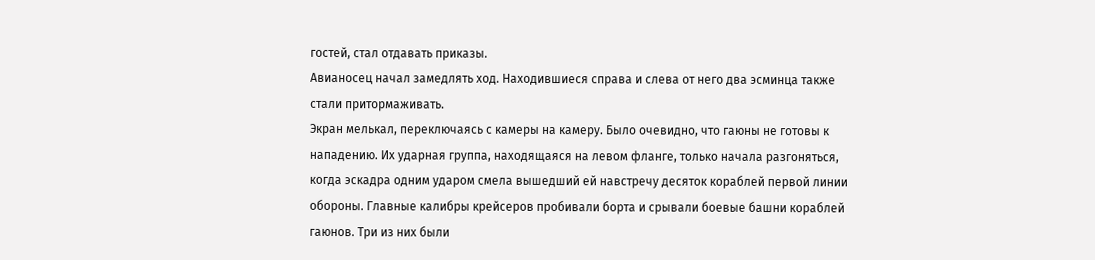гостей, стал отдавать приказы.
Авианосец начал замедлять ход. Находившиеся справа и слева от него два эсминца также стали притормаживать.
Экран мелькал, переключаясь с камеры на камеру. Было очевидно, что гаюны не готовы к нападению. Их ударная группа, находящаяся на левом фланге, только начала разгоняться, когда эскадра одним ударом смела вышедший ей навстречу десяток кораблей первой линии обороны. Главные калибры крейсеров пробивали борта и срывали боевые башни кораблей гаюнов. Три из них были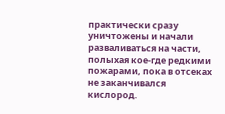практически сразу уничтожены и начали разваливаться на части, полыхая кое‑где редкими пожарами, пока в отсеках не заканчивался кислород.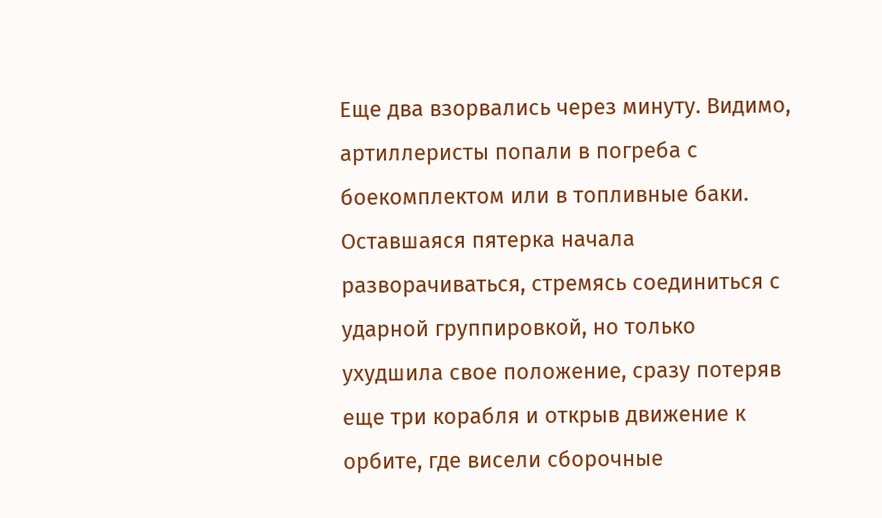Еще два взорвались через минуту. Видимо, артиллеристы попали в погреба с боекомплектом или в топливные баки.
Оставшаяся пятерка начала разворачиваться, стремясь соединиться с ударной группировкой, но только ухудшила свое положение, сразу потеряв еще три корабля и открыв движение к орбите, где висели сборочные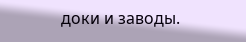доки и заводы.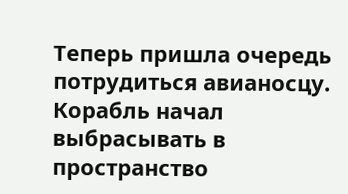Теперь пришла очередь потрудиться авианосцу. Корабль начал выбрасывать в пространство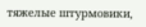тяжелые штурмовики,